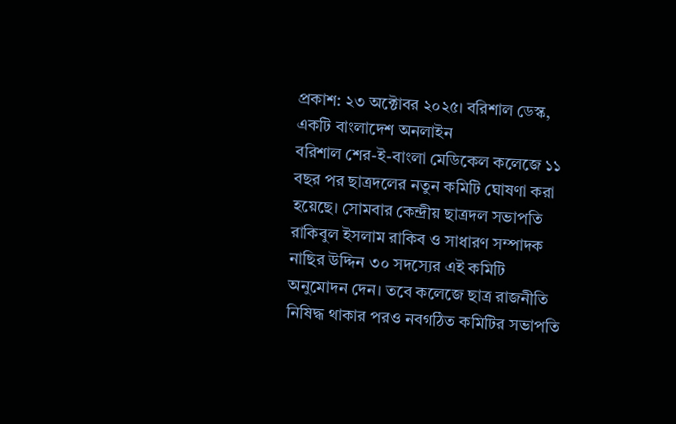প্রকাশ: ২৩ অক্টোবর ২০২৫। বরিশাল ডেস্ক, একটি বাংলাদেশ অনলাইন
বরিশাল শের-ই-বাংলা মেডিকেল কলেজে ১১ বছর পর ছাত্রদলের নতুন কমিটি ঘোষণা করা হয়েছে। সোমবার কেন্দ্রীয় ছাত্রদল সভাপতি রাকিবুল ইসলাম রাকিব ও সাধারণ সম্পাদক নাছির উদ্দিন ৩০ সদস্যের এই কমিটি অনুমোদন দেন। তবে কলেজে ছাত্র রাজনীতি নিষিদ্ধ থাকার পরও নবগঠিত কমিটির সভাপতি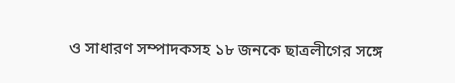ও সাধারণ সম্পাদকসহ ১৮ জনকে ছাত্রলীগের সঙ্গে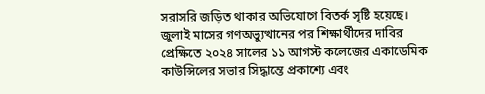সরাসরি জড়িত থাকার অভিযোগে বিতর্ক সৃষ্টি হয়েছে।
জুলাই মাসের গণঅভ্যুত্থানের পর শিক্ষার্থীদের দাবির প্রেক্ষিতে ২০২৪ সালের ১১ আগস্ট কলেজের একাডেমিক কাউন্সিলের সভার সিদ্ধান্তে প্রকাশ্যে এবং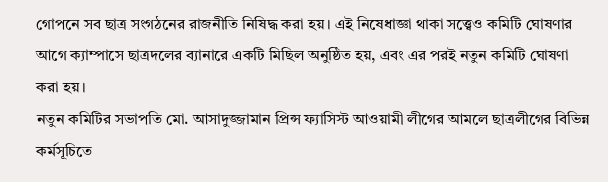গোপনে সব ছাত্র সংগঠনের রাজনীতি নিষিদ্ধ করা হয়। এই নিষেধাজ্ঞা থাকা সত্ত্বেও কমিটি ঘোষণার আগে ক্যাম্পাসে ছাত্রদলের ব্যানারে একটি মিছিল অনুষ্ঠিত হয়, এবং এর পরই নতুন কমিটি ঘোষণা করা হয়।
নতুন কমিটির সভাপতি মো. আসাদুজ্জামান প্রিন্স ফ্যাসিস্ট আওয়ামী লীগের আমলে ছাত্রলীগের বিভিন্ন কর্মসূচিতে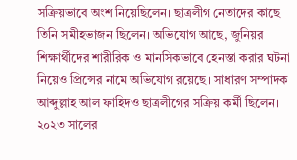সক্রিয়ভাবে অংশ নিয়েছিলেন। ছাত্রলীগ নেতাদের কাছে তিনি সমীহভাজন ছিলেন। অভিযোগ আছে, জুনিয়র শিক্ষার্থীদের শারীরিক ও মানসিকভাবে হেনস্তা করার ঘটনা নিয়েও প্রিন্সের নামে অভিযোগ রয়েছে। সাধারণ সম্পাদক আব্দুল্লাহ আল ফাহিদও ছাত্রলীগের সক্রিয় কর্মী ছিলেন। ২০২৩ সালের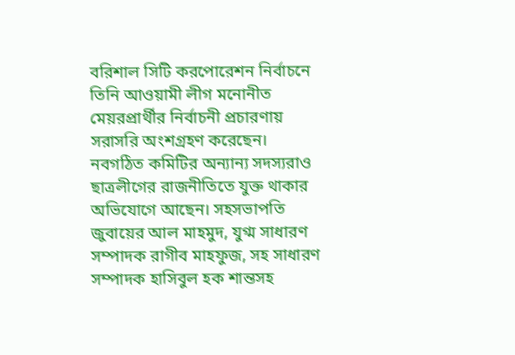বরিশাল সিটি করপোরেশন নির্বাচনে তিনি আওয়ামী লীগ মনোনীত মেয়রপ্রার্থীর নির্বাচনী প্রচারণায় সরাসরি অংশগ্রহণ করেছেন।
নবগঠিত কমিটির অন্যান্য সদস্যরাও ছাত্রলীগের রাজনীতিতে যুক্ত থাকার অভিযোগে আছেন। সহসভাপতি জুবায়ের আল মাহমুদ, যুগ্ম সাধারণ সম্পাদক রাগীব মাহফুজ, সহ সাধারণ সম্পাদক হাসিবুল হক শান্তসহ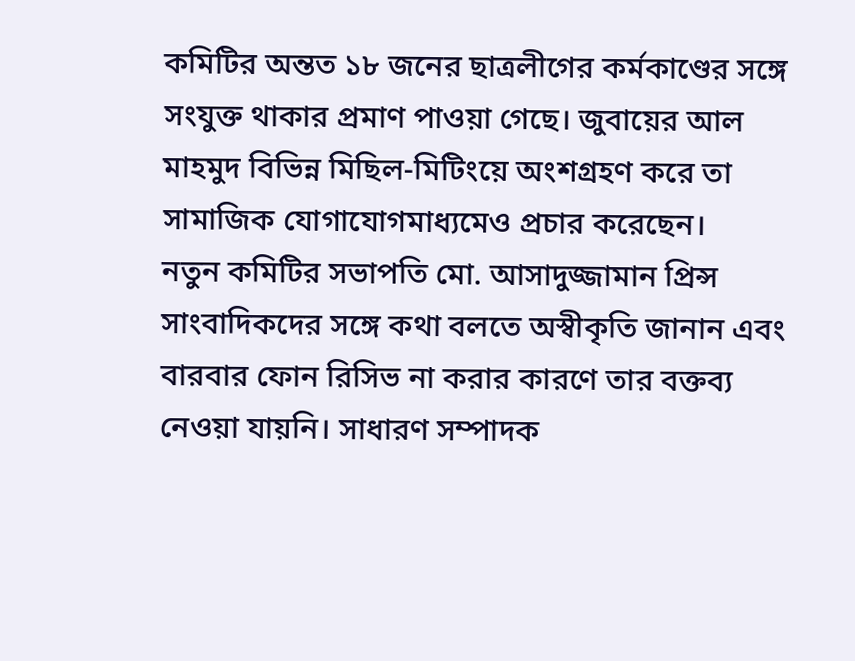কমিটির অন্তত ১৮ জনের ছাত্রলীগের কর্মকাণ্ডের সঙ্গে সংযুক্ত থাকার প্রমাণ পাওয়া গেছে। জুবায়ের আল মাহমুদ বিভিন্ন মিছিল-মিটিংয়ে অংশগ্রহণ করে তা সামাজিক যোগাযোগমাধ্যমেও প্রচার করেছেন।
নতুন কমিটির সভাপতি মো. আসাদুজ্জামান প্রিন্স সাংবাদিকদের সঙ্গে কথা বলতে অস্বীকৃতি জানান এবং বারবার ফোন রিসিভ না করার কারণে তার বক্তব্য নেওয়া যায়নি। সাধারণ সম্পাদক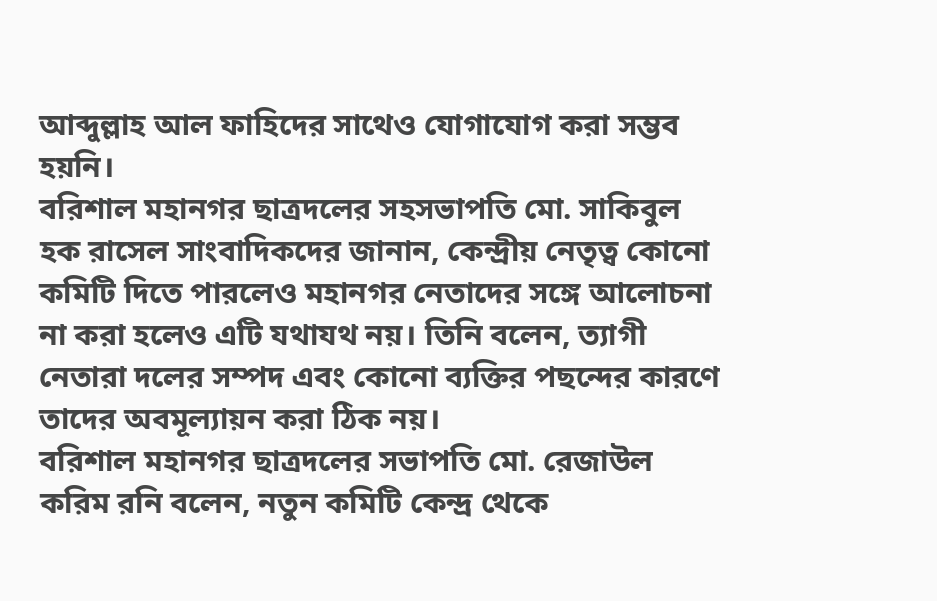আব্দুল্লাহ আল ফাহিদের সাথেও যোগাযোগ করা সম্ভব হয়নি।
বরিশাল মহানগর ছাত্রদলের সহসভাপতি মো. সাকিবুল হক রাসেল সাংবাদিকদের জানান, কেন্দ্রীয় নেতৃত্ব কোনো কমিটি দিতে পারলেও মহানগর নেতাদের সঙ্গে আলোচনা না করা হলেও এটি যথাযথ নয়। তিনি বলেন, ত্যাগী নেতারা দলের সম্পদ এবং কোনো ব্যক্তির পছন্দের কারণে তাদের অবমূল্যায়ন করা ঠিক নয়।
বরিশাল মহানগর ছাত্রদলের সভাপতি মো. রেজাউল করিম রনি বলেন, নতুন কমিটি কেন্দ্র থেকে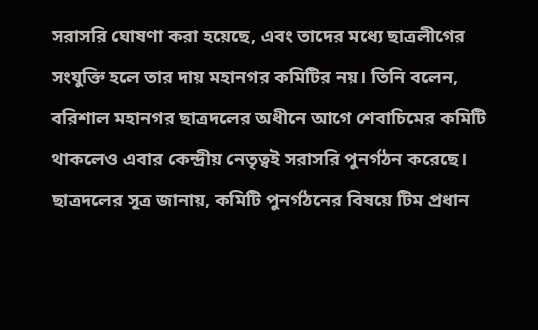সরাসরি ঘোষণা করা হয়েছে, এবং তাদের মধ্যে ছাত্রলীগের সংযুক্তি হলে তার দায় মহানগর কমিটির নয়। তিনি বলেন, বরিশাল মহানগর ছাত্রদলের অধীনে আগে শেবাচিমের কমিটি থাকলেও এবার কেন্দ্রীয় নেতৃত্বই সরাসরি পুনর্গঠন করেছে।
ছাত্রদলের সূত্র জানায়, কমিটি পুনর্গঠনের বিষয়ে টিম প্রধান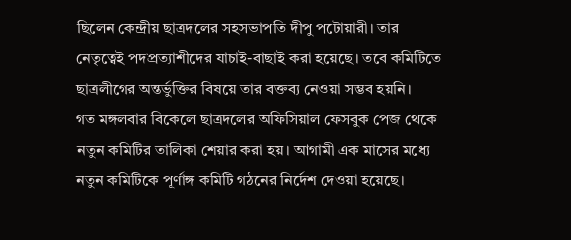ছিলেন কেন্দ্রীয় ছাত্রদলের সহসভাপতি দীপু পটোয়ারী। তার নেতৃত্বেই পদপ্রত্যাশীদের যাচাই-বাছাই করা হয়েছে। তবে কমিটিতে ছাত্রলীগের অন্তর্ভুক্তির বিষয়ে তার বক্তব্য নেওয়া সম্ভব হয়নি।
গত মঙ্গলবার বিকেলে ছাত্রদলের অফিসিয়াল ফেসবুক পেজ থেকে নতুন কমিটির তালিকা শেয়ার করা হয়। আগামী এক মাসের মধ্যে নতুন কমিটিকে পূর্ণাঙ্গ কমিটি গঠনের নির্দেশ দেওয়া হয়েছে।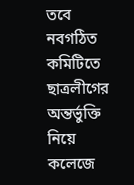তবে নবগঠিত কমিটিতে ছাত্রলীগের অন্তর্ভুক্তি নিয়ে কলেজে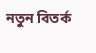নতুন বিতর্ক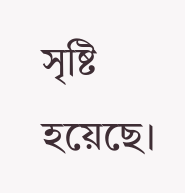সৃষ্টি হয়েছে।